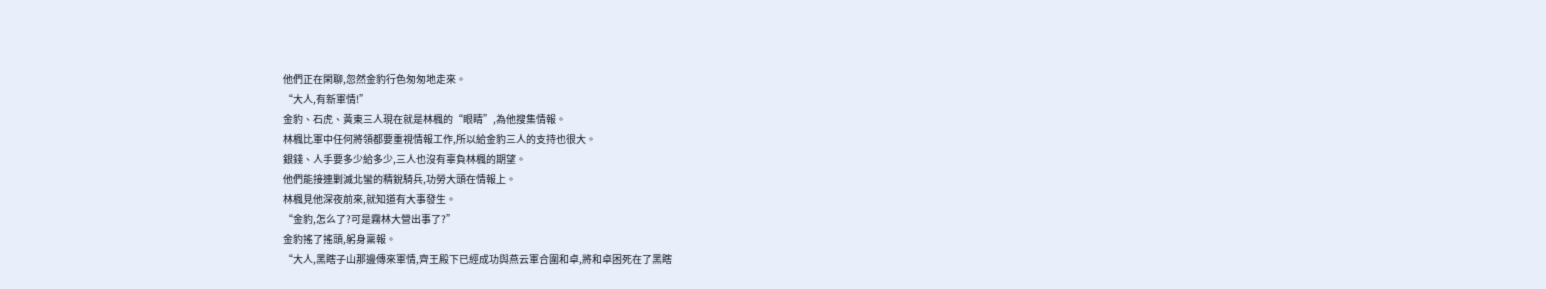他們正在閑聊,忽然金豹行色匆匆地走來。
“大人,有新軍情!”
金豹、石虎、黃東三人現在就是林楓的“眼睛”,為他搜集情報。
林楓比軍中任何將領都要重視情報工作,所以給金豹三人的支持也很大。
銀錢、人手要多少給多少,三人也沒有辜負林楓的期望。
他們能接連剿滅北蠻的精銳騎兵,功勞大頭在情報上。
林楓見他深夜前來,就知道有大事發生。
“金豹,怎么了?可是霧林大營出事了?”
金豹搖了搖頭,躬身稟報。
“大人,黑瞎子山那邊傳來軍情,齊王殿下已經成功與燕云軍合圍和卓,將和卓困死在了黑瞎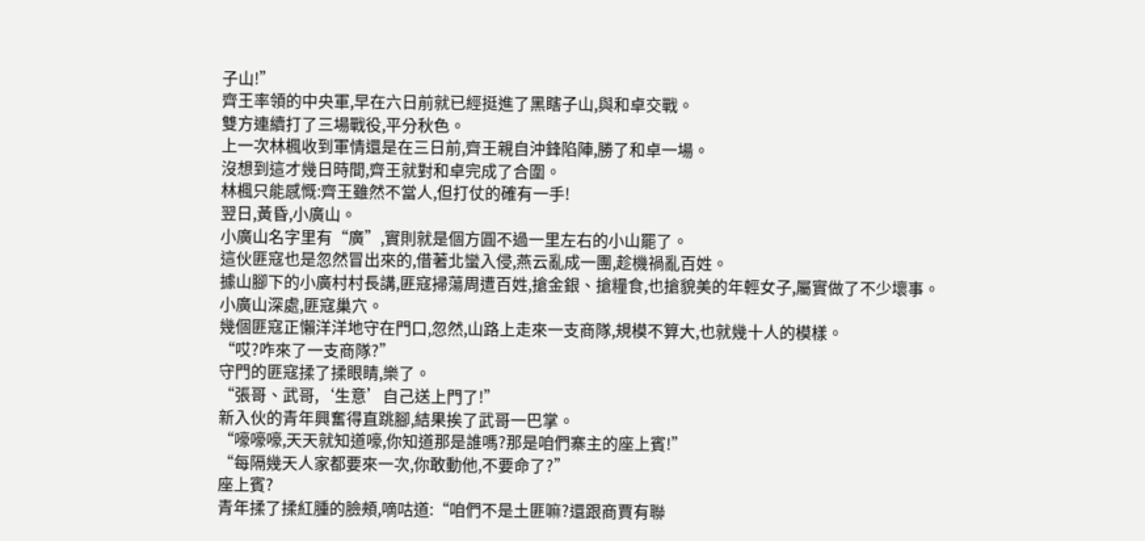子山!”
齊王率領的中央軍,早在六日前就已經挺進了黑瞎子山,與和卓交戰。
雙方連續打了三場戰役,平分秋色。
上一次林楓收到軍情還是在三日前,齊王親自沖鋒陷陣,勝了和卓一場。
沒想到這才幾日時間,齊王就對和卓完成了合圍。
林楓只能感慨:齊王雖然不當人,但打仗的確有一手!
翌日,黃昏,小廣山。
小廣山名字里有“廣”,實則就是個方圓不過一里左右的小山罷了。
這伙匪寇也是忽然冒出來的,借著北蠻入侵,燕云亂成一團,趁機禍亂百姓。
據山腳下的小廣村村長講,匪寇掃蕩周遭百姓,搶金銀、搶糧食,也搶貌美的年輕女子,屬實做了不少壞事。
小廣山深處,匪寇巢穴。
幾個匪寇正懶洋洋地守在門口,忽然,山路上走來一支商隊,規模不算大,也就幾十人的模樣。
“哎?咋來了一支商隊?”
守門的匪寇揉了揉眼睛,樂了。
“張哥、武哥,‘生意’自己送上門了!”
新入伙的青年興奮得直跳腳,結果挨了武哥一巴掌。
“嚎嚎嚎,天天就知道嚎,你知道那是誰嗎?那是咱們寨主的座上賓!”
“每隔幾天人家都要來一次,你敢動他,不要命了?”
座上賓?
青年揉了揉紅腫的臉頰,嘀咕道:“咱們不是土匪嘛?還跟商賈有聯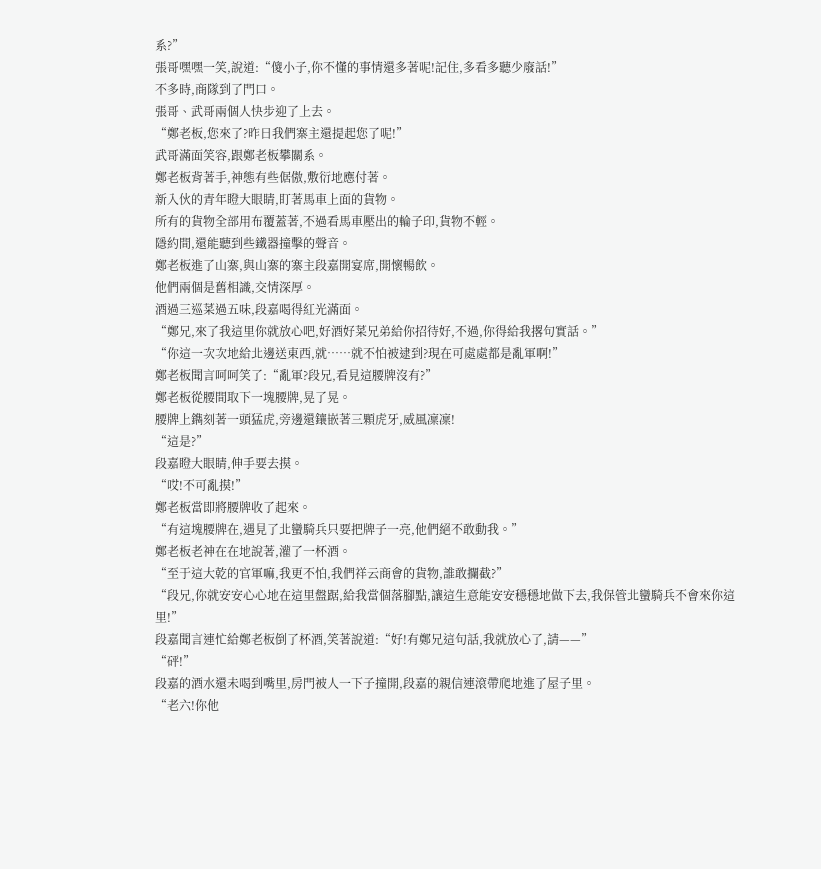系?”
張哥嘿嘿一笑,說道:“傻小子,你不懂的事情還多著呢!記住,多看多聽少廢話!”
不多時,商隊到了門口。
張哥、武哥兩個人快步迎了上去。
“鄭老板,您來了?昨日我們寨主還提起您了呢!”
武哥滿面笑容,跟鄭老板攀關系。
鄭老板背著手,神態有些倨傲,敷衍地應付著。
新入伙的青年瞪大眼睛,盯著馬車上面的貨物。
所有的貨物全部用布覆蓋著,不過看馬車壓出的輪子印,貨物不輕。
隱約間,還能聽到些鐵器撞擊的聲音。
鄭老板進了山寨,與山寨的寨主段嘉開宴席,開懷暢飲。
他們兩個是舊相識,交情深厚。
酒過三巡菜過五味,段嘉喝得紅光滿面。
“鄭兄,來了我這里你就放心吧,好酒好菜兄弟給你招待好,不過,你得給我撂句實話。”
“你這一次次地給北邊送東西,就……就不怕被逮到?現在可處處都是亂軍啊!”
鄭老板聞言呵呵笑了:“亂軍?段兄,看見這腰牌沒有?”
鄭老板從腰間取下一塊腰牌,晃了晃。
腰牌上鐫刻著一頭猛虎,旁邊還鑲嵌著三顆虎牙,威風凜凜!
“這是?”
段嘉瞪大眼睛,伸手要去摸。
“哎!不可亂摸!”
鄭老板當即將腰牌收了起來。
“有這塊腰牌在,遇見了北蠻騎兵只要把牌子一亮,他們絕不敢動我。”
鄭老板老神在在地說著,灌了一杯酒。
“至于這大乾的官軍嘛,我更不怕,我們祥云商會的貨物,誰敢攔截?”
“段兄,你就安安心心地在這里盤踞,給我當個落腳點,讓這生意能安安穩穩地做下去,我保管北蠻騎兵不會來你這里!”
段嘉聞言連忙給鄭老板倒了杯酒,笑著說道:“好!有鄭兄這句話,我就放心了,請——”
“砰!”
段嘉的酒水還未喝到嘴里,房門被人一下子撞開,段嘉的親信連滾帶爬地進了屋子里。
“老六!你他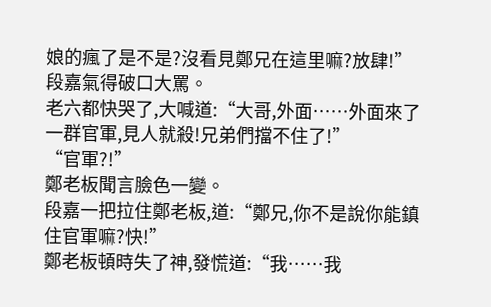娘的瘋了是不是?沒看見鄭兄在這里嘛?放肆!”
段嘉氣得破口大罵。
老六都快哭了,大喊道:“大哥,外面……外面來了一群官軍,見人就殺!兄弟們擋不住了!”
“官軍?!”
鄭老板聞言臉色一變。
段嘉一把拉住鄭老板,道:“鄭兄,你不是說你能鎮住官軍嘛?快!”
鄭老板頓時失了神,發慌道:“我……我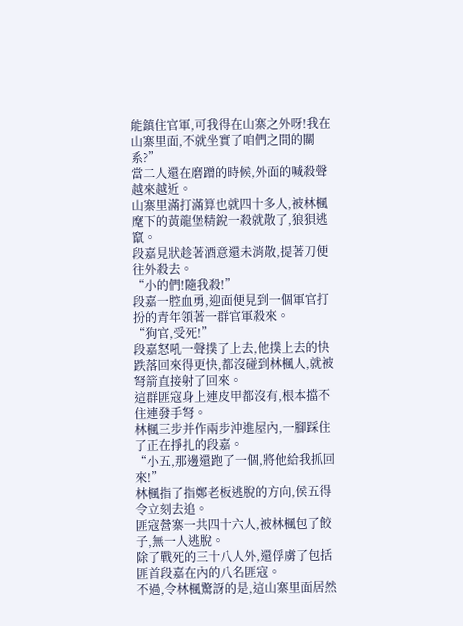能鎮住官軍,可我得在山寨之外呀!我在山寨里面,不就坐實了咱們之間的關系?”
當二人還在磨蹭的時候,外面的喊殺聲越來越近。
山寨里滿打滿算也就四十多人,被林楓麾下的黃龍堡精銳一殺就散了,狼狽逃竄。
段嘉見狀趁著酒意還未消散,提著刀便往外殺去。
“小的們!隨我殺!”
段嘉一腔血勇,迎面便見到一個軍官打扮的青年領著一群官軍殺來。
“狗官,受死!”
段嘉怒吼一聲撲了上去,他撲上去的快跌落回來得更快,都沒碰到林楓人,就被弩箭直接射了回來。
這群匪寇身上連皮甲都沒有,根本擋不住連發手弩。
林楓三步并作兩步沖進屋內,一腳踩住了正在掙扎的段嘉。
“小五,那邊還跑了一個,將他給我抓回來!”
林楓指了指鄭老板逃脫的方向,侯五得令立刻去追。
匪寇營寨一共四十六人,被林楓包了餃子,無一人逃脫。
除了戰死的三十八人外,還俘虜了包括匪首段嘉在內的八名匪寇。
不過,令林楓驚訝的是,這山寨里面居然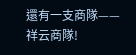還有一支商隊——祥云商隊!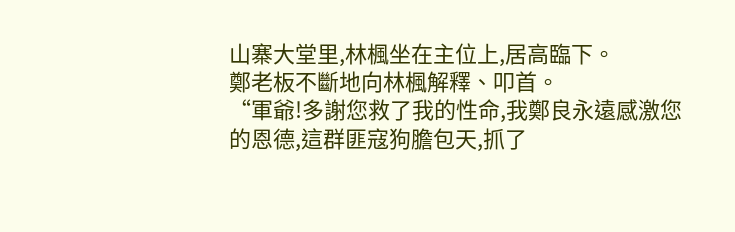山寨大堂里,林楓坐在主位上,居高臨下。
鄭老板不斷地向林楓解釋、叩首。
“軍爺!多謝您救了我的性命,我鄭良永遠感激您的恩德,這群匪寇狗膽包天,抓了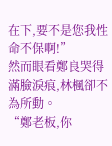在下,要不是您我性命不保啊!”
然而眼看鄭良哭得滿臉淚痕,林楓卻不為所動。
“鄭老板,你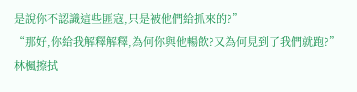是說你不認識這些匪寇,只是被他們給抓來的?”
“那好,你給我解釋解釋,為何你與他暢飲?又為何見到了我們就跑?”
林楓擦拭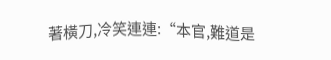著橫刀,冷笑連連:“本官,難道是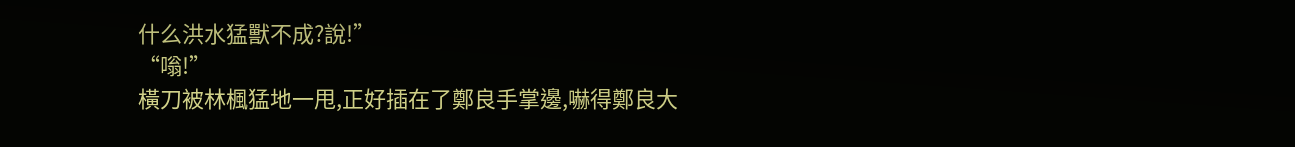什么洪水猛獸不成?說!”
“嗡!”
橫刀被林楓猛地一甩,正好插在了鄭良手掌邊,嚇得鄭良大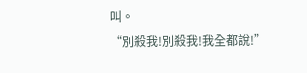叫。
“別殺我!別殺我!我全都說!”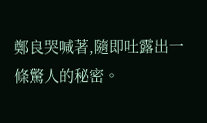鄭良哭喊著,隨即吐露出一條驚人的秘密。